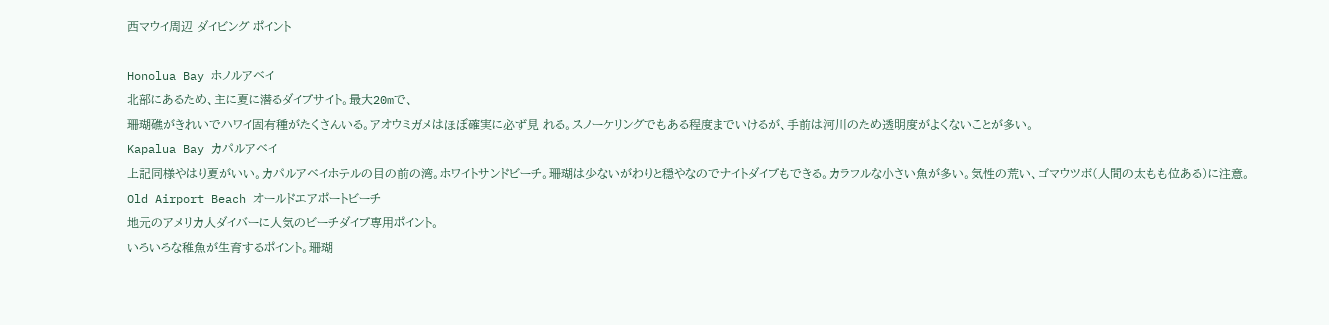西マウイ周辺 ダイビング ポイント

Honolua Bay ホノルアベイ
北部にあるため、主に夏に潜るダイブサイト。最大20mで、
珊瑚礁がきれいでハワイ固有種がたくさんいる。アオウミガメはほぼ確実に必ず見 れる。スノーケリングでもある程度までいけるが、手前は河川のため透明度がよくないことが多い。
Kapalua Bay カパルアベイ
上記同様やはり夏がいい。カパルアベイホテルの目の前の湾。ホワイトサンドビーチ。珊瑚は少ないがわりと穏やなのでナイトダイブもできる。カラフルな小さい魚が多い。気性の荒い、ゴマウツボ(人間の太もも位ある)に注意。
Old Airport Beach オールドエアポートビーチ
地元のアメリカ人ダイバーに人気のビーチダイブ専用ポイント。
いろいろな稚魚が生育するポイント。珊瑚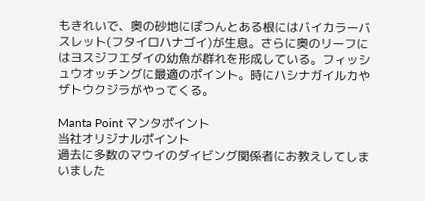もきれいで、奥の砂地にぽつんとある根にはバイカラーバスレット(フタイロハナゴイ)が生息。さらに奥のリーフにはヨスジフエダイの幼魚が群れを形成している。フィッシュウオッチングに最適のポイント。時にハシナガイルカやザトウクジラがやってくる。

Manta Point マンタポイント
当社オリジナルポイント
過去に多数のマウイのダイビング関係者にお教えしてしまいました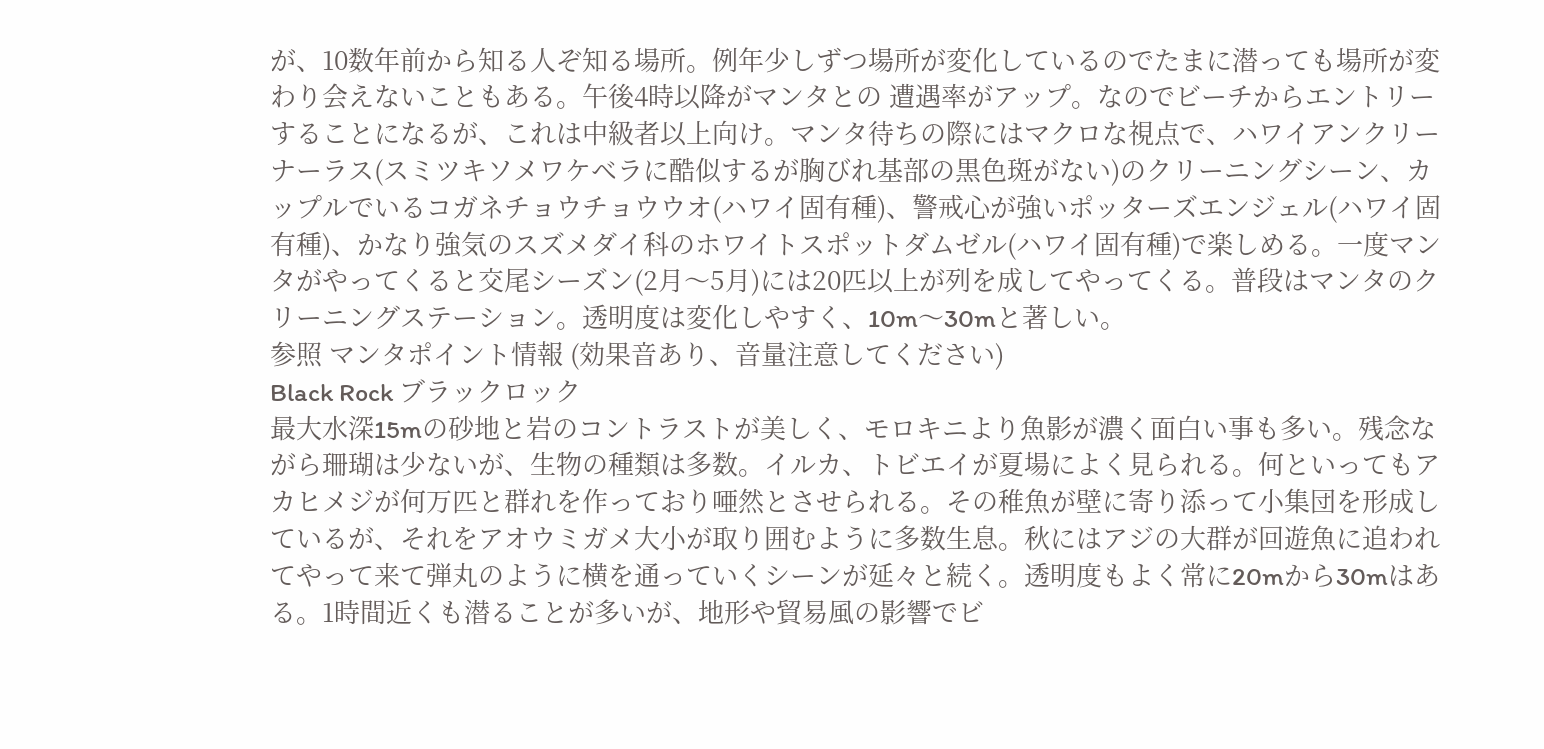が、10数年前から知る人ぞ知る場所。例年少しずつ場所が変化しているのでたまに潜っても場所が変わり会えないこともある。午後4時以降がマンタとの 遭遇率がアップ。なのでビーチからエントリーすることになるが、これは中級者以上向け。マンタ待ちの際にはマクロな視点で、ハワイアンクリーナーラス(スミツキソメワケベラに酷似するが胸びれ基部の黒色斑がない)のクリーニングシーン、カップルでいるコガネチョウチョウウオ(ハワイ固有種)、警戒心が強いポッターズエンジェル(ハワイ固有種)、かなり強気のスズメダイ科のホワイトスポットダムゼル(ハワイ固有種)で楽しめる。一度マンタがやってくると交尾シーズン(2月〜5月)には20匹以上が列を成してやってくる。普段はマンタのクリーニングステーション。透明度は変化しやすく、10m〜30mと著しい。
参照 マンタポイント情報 (効果音あり、音量注意してください)
Black Rock ブラックロック
最大水深15mの砂地と岩のコントラストが美しく、モロキニより魚影が濃く面白い事も多い。残念ながら珊瑚は少ないが、生物の種類は多数。イルカ、トビエイが夏場によく見られる。何といってもアカヒメジが何万匹と群れを作っており唖然とさせられる。その稚魚が壁に寄り添って小集団を形成しているが、それをアオウミガメ大小が取り囲むように多数生息。秋にはアジの大群が回遊魚に追われてやって来て弾丸のように横を通っていくシーンが延々と続く。透明度もよく常に20mから30mはある。1時間近くも潜ることが多いが、地形や貿易風の影響でビ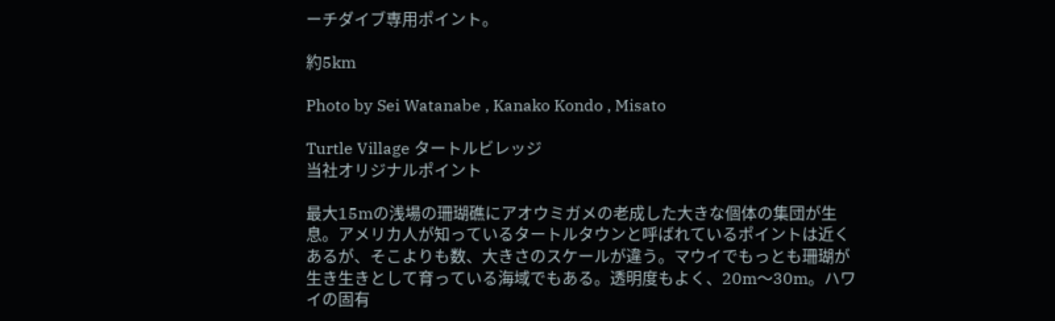ーチダイブ専用ポイント。

約5km

Photo by Sei Watanabe , Kanako Kondo , Misato

Turtle Village タートルビレッジ
当社オリジナルポイント

最大15mの浅場の珊瑚礁にアオウミガメの老成した大きな個体の集団が生息。アメリカ人が知っているタートルタウンと呼ばれているポイントは近くあるが、そこよりも数、大きさのスケールが違う。マウイでもっとも珊瑚が生き生きとして育っている海域でもある。透明度もよく、20m〜30m。ハワイの固有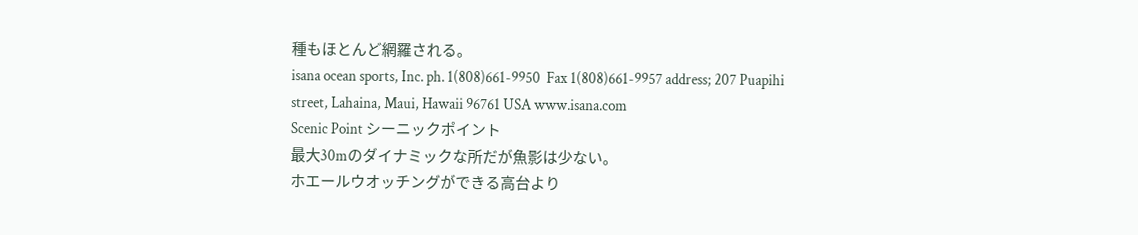種もほとんど網羅される。
isana ocean sports, Inc. ph. 1(808)661-9950  Fax 1(808)661-9957 address; 207 Puapihi street, Lahaina, Maui, Hawaii 96761 USA www.isana.com
Scenic Point シーニックポイント
最大30mのダイナミックな所だが魚影は少ない。
ホエールウオッチングができる高台より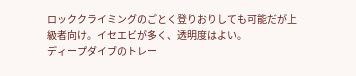ロッククライミングのごとく登りおりしても可能だが上級者向け。イセエビが多く、透明度はよい。
ディープダイブのトレー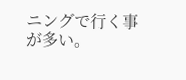ニングで行く事が多い。